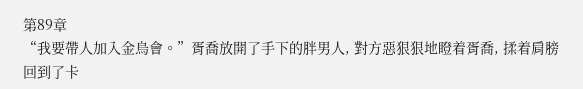第89章
“我要帶人加入金烏會。”胥喬放開了手下的胖男人, 對方惡狠狠地瞪着胥喬, 揉着肩膀回到了卡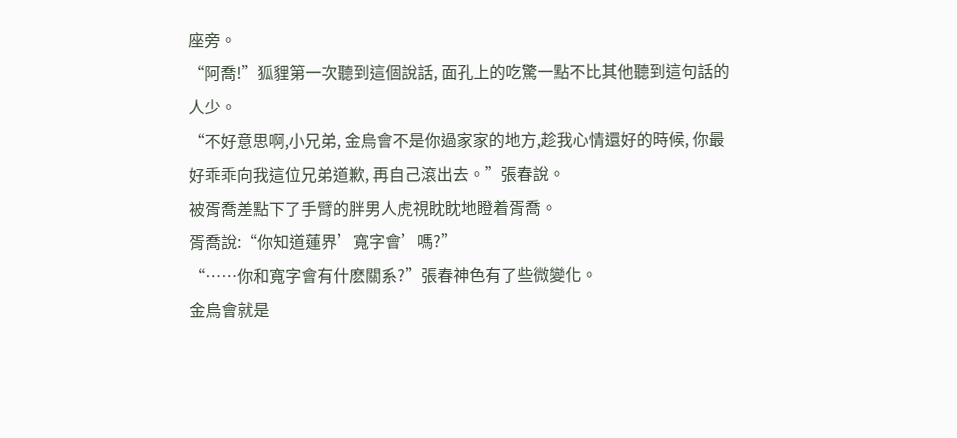座旁。
“阿喬!”狐貍第一次聽到這個說話, 面孔上的吃驚一點不比其他聽到這句話的人少。
“不好意思啊,小兄弟, 金烏會不是你過家家的地方,趁我心情還好的時候, 你最好乖乖向我這位兄弟道歉, 再自己滾出去。”張春說。
被胥喬差點下了手臂的胖男人虎視眈眈地瞪着胥喬。
胥喬說:“你知道蓮界’寬字會’嗎?”
“……你和寬字會有什麽關系?”張春神色有了些微變化。
金烏會就是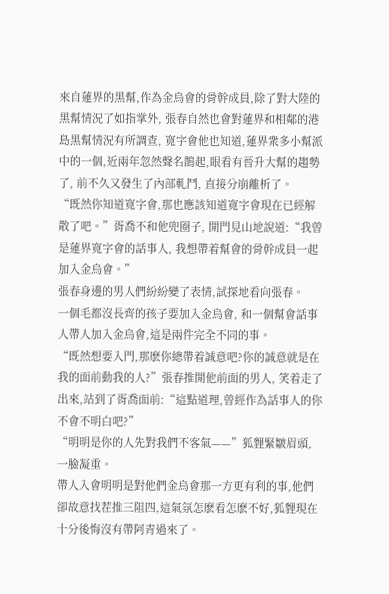來自蓮界的黑幫,作為金烏會的骨幹成員,除了對大陸的黑幫情況了如指掌外, 張春自然也會對蓮界和相鄰的港島黑幫情況有所調查, 寬字會他也知道,蓮界衆多小幫派中的一個,近兩年忽然聲名鵲起,眼看有晉升大幫的趨勢了, 前不久又發生了內部軋鬥, 直接分崩離析了。
“既然你知道寬字會,那也應該知道寬字會現在已經解散了吧。”胥喬不和他兜圈子, 開門見山地說道:“我曾是蓮界寬字會的話事人, 我想帶着幫會的骨幹成員一起加入金烏會。”
張春身邊的男人們紛紛變了表情,試探地看向張春。
一個毛都沒長齊的孩子要加入金烏會, 和一個幫會話事人帶人加入金烏會,這是兩件完全不同的事。
“既然想要入門,那麽你總帶着誠意吧?你的誠意就是在我的面前動我的人?”張春推開他前面的男人, 笑着走了出來,站到了胥喬面前:“這點道理,曾經作為話事人的你不會不明白吧?”
“明明是你的人先對我們不客氣——”狐貍緊皺眉頭,一臉凝重。
帶人入會明明是對他們金烏會那一方更有利的事,他們卻故意找茬推三阻四,這氣氛怎麽看怎麽不好,狐貍現在十分後悔沒有帶阿青過來了。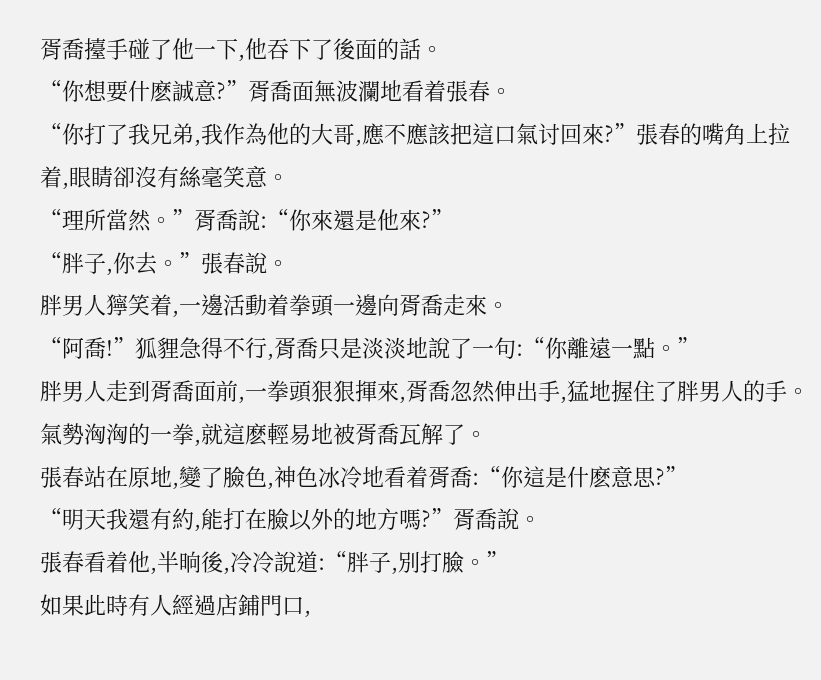胥喬擡手碰了他一下,他吞下了後面的話。
“你想要什麽誠意?”胥喬面無波瀾地看着張春。
“你打了我兄弟,我作為他的大哥,應不應該把這口氣讨回來?”張春的嘴角上拉着,眼睛卻沒有絲毫笑意。
“理所當然。”胥喬說:“你來還是他來?”
“胖子,你去。”張春說。
胖男人獰笑着,一邊活動着拳頭一邊向胥喬走來。
“阿喬!”狐貍急得不行,胥喬只是淡淡地說了一句:“你離遠一點。”
胖男人走到胥喬面前,一拳頭狠狠揮來,胥喬忽然伸出手,猛地握住了胖男人的手。
氣勢洶洶的一拳,就這麽輕易地被胥喬瓦解了。
張春站在原地,變了臉色,神色冰冷地看着胥喬:“你這是什麽意思?”
“明天我還有約,能打在臉以外的地方嗎?”胥喬說。
張春看着他,半晌後,冷冷說道:“胖子,別打臉。”
如果此時有人經過店鋪門口,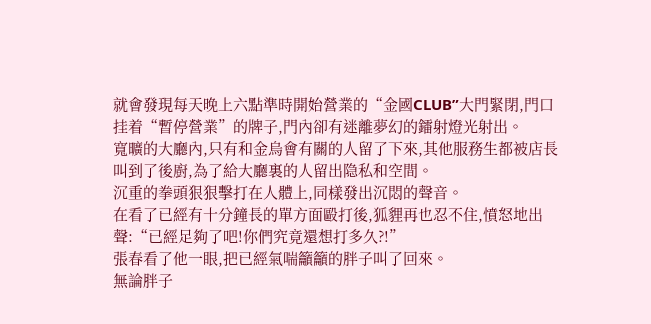就會發現每天晚上六點準時開始營業的“金國CLUB”大門緊閉,門口挂着“暫停營業”的牌子,門內卻有迷離夢幻的鐳射燈光射出。
寬曠的大廳內,只有和金烏會有關的人留了下來,其他服務生都被店長叫到了後廚,為了給大廳裏的人留出隐私和空間。
沉重的拳頭狠狠擊打在人體上,同樣發出沉悶的聲音。
在看了已經有十分鐘長的單方面毆打後,狐貍再也忍不住,憤怒地出聲:“已經足夠了吧!你們究竟還想打多久?!”
張春看了他一眼,把已經氣喘籲籲的胖子叫了回來。
無論胖子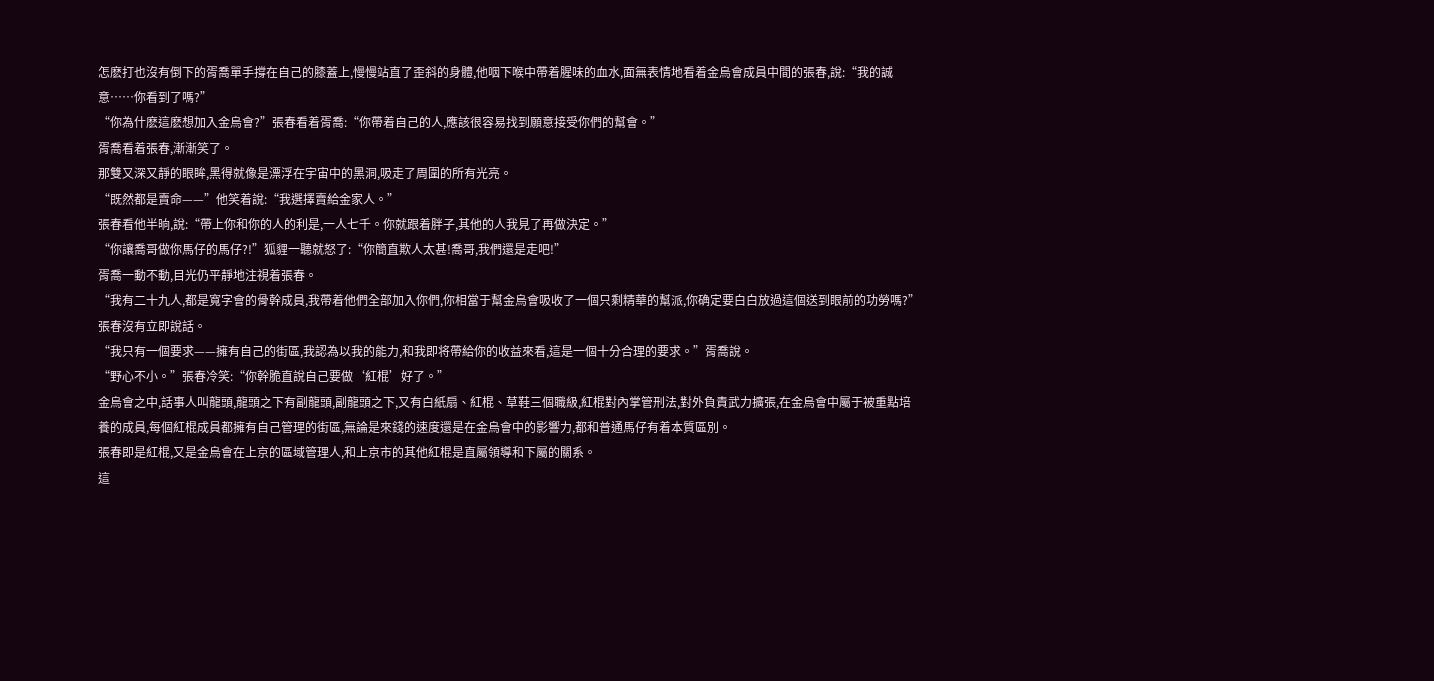怎麽打也沒有倒下的胥喬單手撐在自己的膝蓋上,慢慢站直了歪斜的身體,他咽下喉中帶着腥味的血水,面無表情地看着金烏會成員中間的張春,說:“我的誠意……你看到了嗎?”
“你為什麽這麽想加入金烏會?”張春看着胥喬:“你帶着自己的人,應該很容易找到願意接受你們的幫會。”
胥喬看着張春,漸漸笑了。
那雙又深又靜的眼眸,黑得就像是漂浮在宇宙中的黑洞,吸走了周圍的所有光亮。
“既然都是賣命——”他笑着說:“我選擇賣給金家人。”
張春看他半晌,說:“帶上你和你的人的利是,一人七千。你就跟着胖子,其他的人我見了再做決定。”
“你讓喬哥做你馬仔的馬仔?!”狐貍一聽就怒了:“你簡直欺人太甚!喬哥,我們還是走吧!”
胥喬一動不動,目光仍平靜地注視着張春。
“我有二十九人,都是寬字會的骨幹成員,我帶着他們全部加入你們,你相當于幫金烏會吸收了一個只剩精華的幫派,你确定要白白放過這個送到眼前的功勞嗎?”
張春沒有立即說話。
“我只有一個要求——擁有自己的街區,我認為以我的能力,和我即将帶給你的收益來看,這是一個十分合理的要求。”胥喬說。
“野心不小。”張春冷笑:“你幹脆直說自己要做‘紅棍’好了。”
金烏會之中,話事人叫龍頭,龍頭之下有副龍頭,副龍頭之下,又有白紙扇、紅棍、草鞋三個職級,紅棍對內掌管刑法,對外負責武力擴張,在金烏會中屬于被重點培養的成員,每個紅棍成員都擁有自己管理的街區,無論是來錢的速度還是在金烏會中的影響力,都和普通馬仔有着本質區別。
張春即是紅棍,又是金烏會在上京的區域管理人,和上京市的其他紅棍是直屬領導和下屬的關系。
這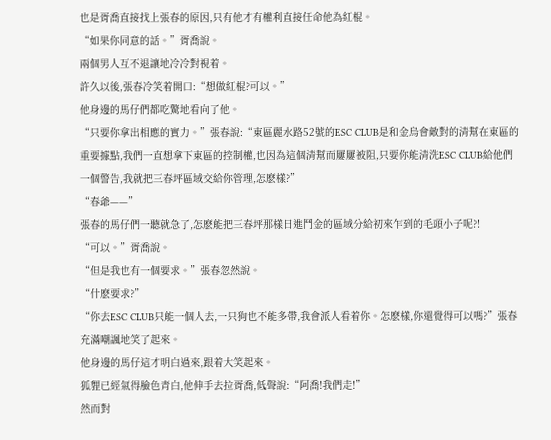也是胥喬直接找上張春的原因,只有他才有權利直接任命他為紅棍。
“如果你同意的話。”胥喬說。
兩個男人互不退讓地冷冷對視着。
許久以後,張春冷笑着開口:“想做紅棍?可以。”
他身邊的馬仔們都吃驚地看向了他。
“只要你拿出相應的實力。”張春說:“東區麗水路52號的ESC CLUB是和金烏會敵對的清幫在東區的重要據點,我們一直想拿下東區的控制權,也因為這個清幫而屢屢被阻,只要你能清洗ESC CLUB給他們一個警告,我就把三春坪區域交給你管理,怎麽樣?”
“春爺——”
張春的馬仔們一聽就急了,怎麽能把三春坪那樣日進鬥金的區域分給初來乍到的毛頭小子呢?!
“可以。”胥喬說。
“但是我也有一個要求。”張春忽然說。
“什麽要求?”
“你去ESC CLUB只能一個人去,一只狗也不能多帶,我會派人看着你。怎麽樣,你還覺得可以嗎?”張春充滿嘲諷地笑了起來。
他身邊的馬仔這才明白過來,跟着大笑起來。
狐貍已經氣得臉色青白,他伸手去拉胥喬,低聲說:“阿喬!我們走!”
然而對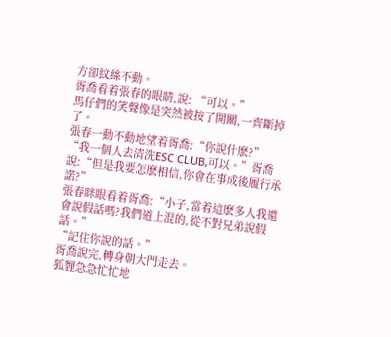方卻紋絲不動。
胥喬看着張春的眼睛,說: “可以。”
馬仔們的笑聲像是突然被按了開關,一齊斷掉了。
張春一動不動地望着胥喬:“你說什麽?”
“我一個人去清洗ESC CLUB,可以。”胥喬說:“但是我要怎麽相信,你會在事成後履行承諾?”
張春眯眼看着胥喬:“小子,當着這麽多人我還會說假話嗎?我們道上混的,從不對兄弟說假話。”
“記住你說的話。”
胥喬說完,轉身朝大門走去。
狐貍急急忙忙地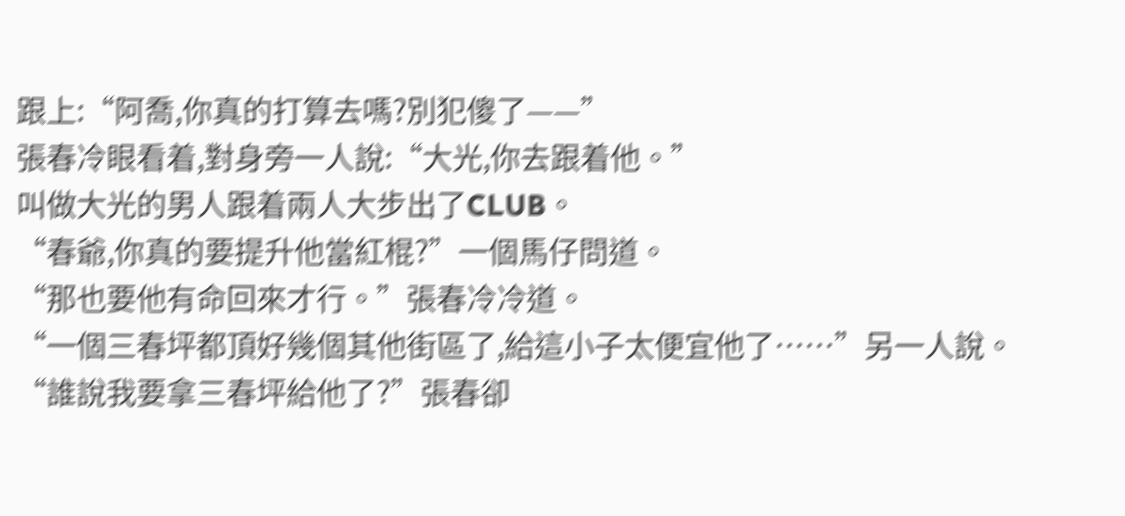跟上:“阿喬,你真的打算去嗎?別犯傻了——”
張春冷眼看着,對身旁一人說:“大光,你去跟着他。”
叫做大光的男人跟着兩人大步出了CLUB。
“春爺,你真的要提升他當紅棍?”一個馬仔問道。
“那也要他有命回來才行。”張春冷冷道。
“一個三春坪都頂好幾個其他街區了,給這小子太便宜他了……”另一人說。
“誰說我要拿三春坪給他了?”張春卻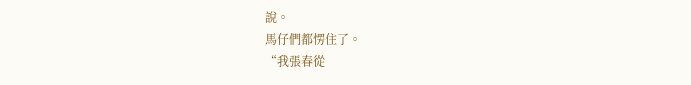說。
馬仔們都愣住了。
“我張春從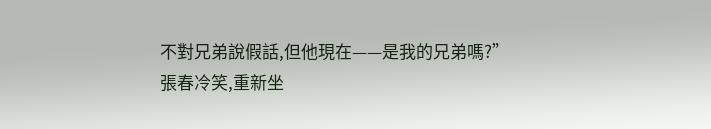不對兄弟說假話,但他現在——是我的兄弟嗎?”
張春冷笑,重新坐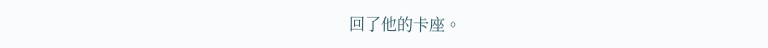回了他的卡座。